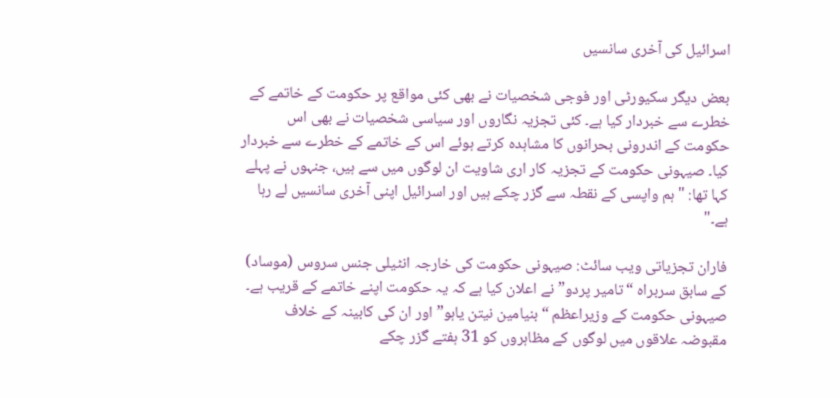اسرائیل کی آخری سانسیں

بعض دیگر سکیورٹی اور فوجی شخصیات نے بھی کئی مواقع پر حکومت کے خاتمے کے خطرے سے خبردار کیا ہے۔ کئی تجزیہ نگاروں اور سیاسی شخصیات نے بھی اس حکومت کے اندرونی بحرانوں کا مشاہدہ کرتے ہوئے اس کے خاتمے کے خطرے سے خبردار کیا۔ صیہونی حکومت کے تجزیہ کار اری شاویت ان لوگوں میں سے ہیں، جنہوں نے پہلے کہا تھا: "ہم واپسی کے نقطہ سے گزر چکے ہیں اور اسرائیل اپنی آخری سانسیں لے رہا ہے۔"

فاران تجزیاتی ویب سائٹ: صیہونی حکومت کی خارجہ انٹیلی جنس سروس (موساد) کے سابق سربراہ “تامیر پردو” نے اعلان کیا ہے کہ یہ حکومت اپنے خاتمے کے قریب ہے۔ صیہونی حکومت کے وزیراعظم “بنیامین نیتن یاہو” اور ان کی کابینہ کے خلاف مقبوضہ علاقوں میں لوگوں کے مظاہروں کو 31 ہفتے گزر چکے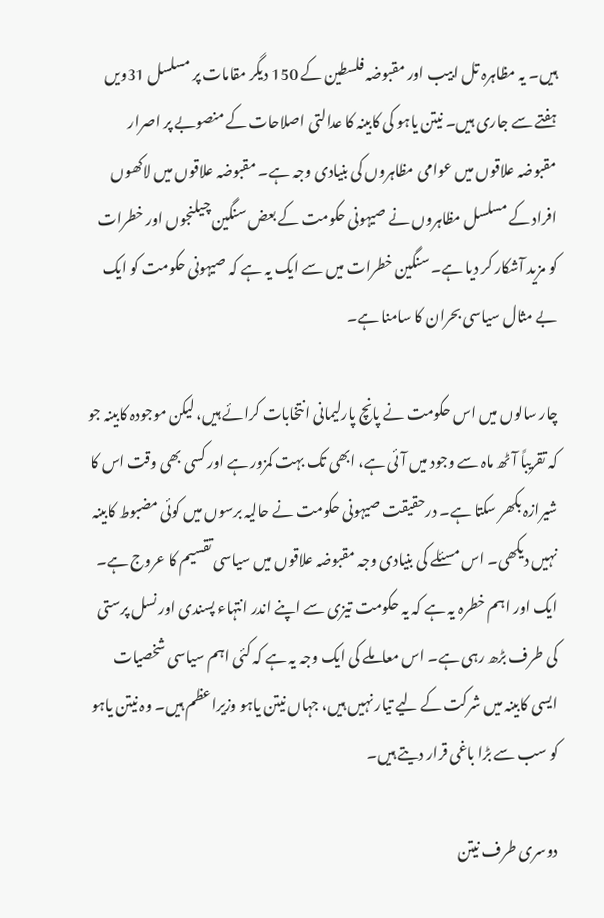ہیں۔ یہ مظاہرہ تل ابیب اور مقبوضہ فلسطین کے 150 دیگر مقامات پر مسلسل 31ویں ہفتے سے جاری ہیں۔ نیتن یاہو کی کابینہ کا عدالتی اصلاحات کے منصوبے پر اصرار مقبوضہ علاقوں میں عوامی مظاہروں کی بنیادی وجہ ہے۔ مقبوضہ علاقوں میں لاکھوں افراد کے مسلسل مظاہروں نے صیہونی حکومت کے بعض سنگین چیلنجوں اور خطرات کو مزید آشکار کر دیا ہے۔ سنگین خطرات میں سے ایک یہ ہے کہ صیہونی حکومت کو ایک بے مثال سیاسی بحران کا سامنا ہے۔

چار سالوں میں اس حکومت نے پانچ پارلیمانی انتخابات کرائے ہیں، لیکن موجودہ کابینہ جو کہ تقریباً آٹھ ماہ سے وجود میں آئی ہے، ابھی تک بہت کمزور ہے اور کسی بھی وقت اس کا شیرازہ بکھر سکتا ہے۔ درحقیقت صیہونی حکومت نے حالیہ برسوں میں کوئی مضبوط کابینہ نہیں دیکھی۔ اس مسئلے کی بنیادی وجہ مقبوضہ علاقوں میں سیاسی تقسیم کا عروج ہے۔ ایک اور اہم خطرہ یہ ہے کہ یہ حکومت تیزی سے اپنے اندر انتہاء پسندی اور نسل پرستی کی طرف بڑھ رہی ہے۔ اس معاملے کی ایک وجہ یہ ہے کہ کئی اہم سیاسی شخصیات ایسی کابینہ میں شرکت کے لیے تیار نہیں ہیں، جہاں نیتن یاہو وزیراعظم ہیں۔ وہ نیتن یاہو کو سب سے بڑا باغی قرار دیتے ہیں۔

دوسری طرف نیتن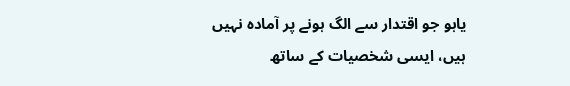یاہو جو اقتدار سے الگ ہونے پر آمادہ نہیں ہیں، ایسی شخصیات کے ساتھ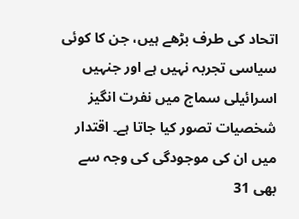اتحاد کی طرف بڑھے ہیں، جن کا کوئی سیاسی تجربہ نہیں ہے اور جنہیں اسرائیلی سماج میں نفرت انگیز شخصیات تصور کیا جاتا ہے۔ اقتدار میں ان کی موجودگی کی وجہ سے بھی 31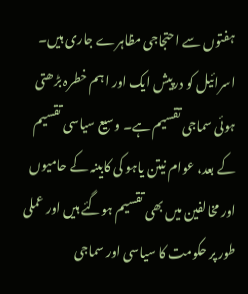ہفتوں سے احتجاجی مظاہرے جاری ہیں۔ اسرائیل کو درپیش ایک اور اہم خطرہ بڑھتی ہوئی سماجی تقسیم ہے۔ وسیع سیاسی تقسیم کے بعد، عوام نیتن یاہو کی کابینہ کے حامیوں اور مخالفین میں بھی تقسیم ہوگئے ہیں اور عملی طور پر حکومت کا سیاسی اور سماجی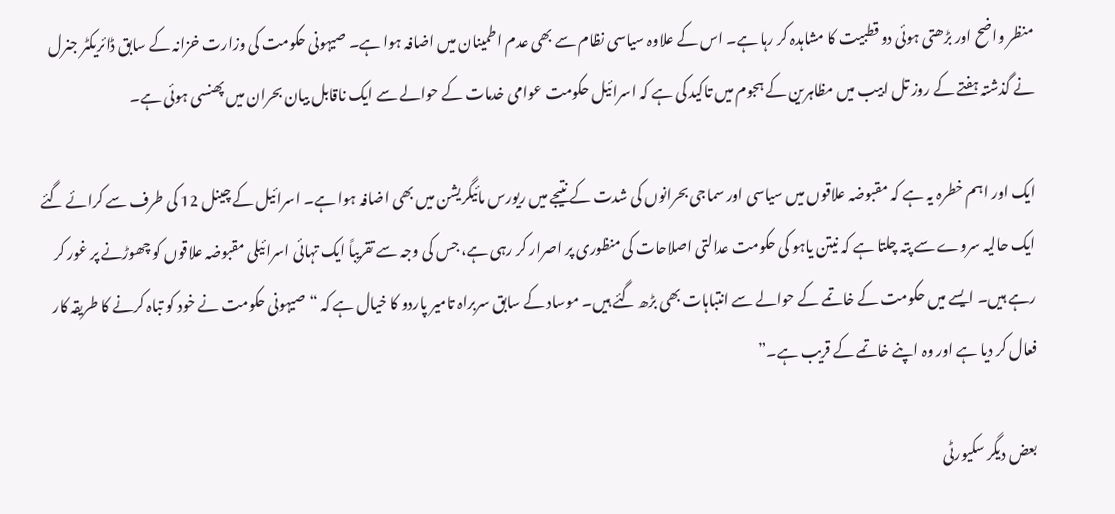منظر واضح اور بڑھتی ہوئی دو قطبیت کا مشاہدہ کر رہا ہے۔ اس کے علاوہ سیاسی نظام سے بھی عدم اطمینان میں اضافہ ہوا ہے۔ صیہونی حکومت کی وزارت خزانہ کے سابق ڈائریکٹر جنرل نے گذشتہ ہفتے کے روز تل ابیب میں مظاہرین کے ہجوم میں تاکید کی ہے کہ اسرائیل حکومت عوامی خدمات کے حوالے سے ایک ناقابل بیان بحران میں پھنسی ہوئی ہے۔

ایک اور اہم خطرہ یہ ہے کہ مقبوضہ علاقوں میں سیاسی اور سماجی بحرانوں کی شدت کے نتیجے میں ریورس مائیگریشن میں بھی اضافہ ہوا ہے۔ اسرائیل کے چینل 12 کی طرف سے کرائے گئے ایک حالیہ سروے سے پتہ چلتا ہے کہ نیتن یاہو کی حکومت عدالتی اصلاحات کی منظوری پر اصرار کر رہی ہے، جس کی وجہ سے تقریباً ایک تہائی اسرائیلی مقبوضہ علاقوں کو چھوڑنے پر غور کر رہے ہیں۔ ایسے میں حکومت کے خاتمے کے حوالے سے انتباہات بھی بڑھ گئے ہیں۔ موساد کے سابق سربراہ تامیر پاردو کا خیال ہے کہ “صیہونی حکومت نے خود کو تباہ کرنے کا طریقہ کار فعال کر دیا ہے اور وہ اپنے خاتمے کے قریب ہے۔”

بعض دیگر سکیورٹی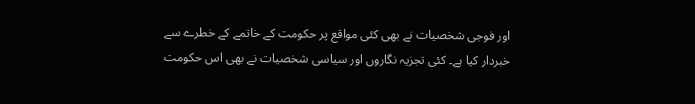اور فوجی شخصیات نے بھی کئی مواقع پر حکومت کے خاتمے کے خطرے سے خبردار کیا ہے۔ کئی تجزیہ نگاروں اور سیاسی شخصیات نے بھی اس حکومت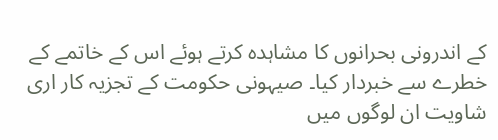کے اندرونی بحرانوں کا مشاہدہ کرتے ہوئے اس کے خاتمے کے خطرے سے خبردار کیا۔ صیہونی حکومت کے تجزیہ کار اری شاویت ان لوگوں میں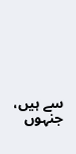سے ہیں، جنہوں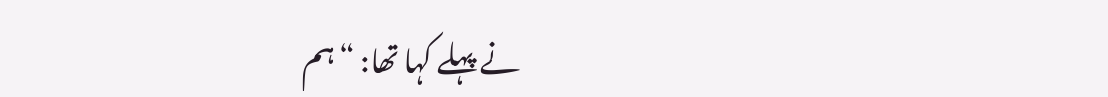نے پہلے کہا تھا: “ہم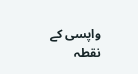واپسی کے نقطہ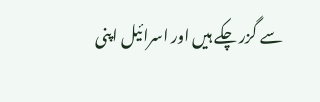سے گزر چکے ہیں اور اسرائیل اپنی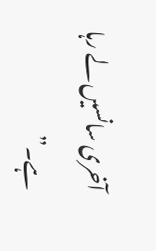آخری سانسیں لے رہا ہے۔”